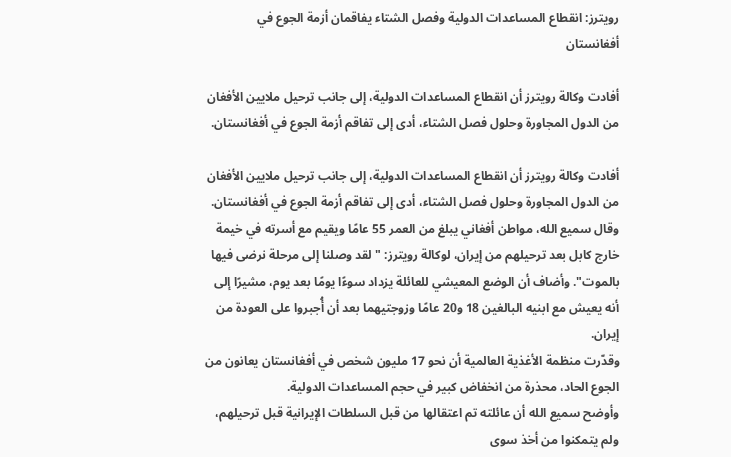رويترز: انقطاع المساعدات الدولية وفصل الشتاء يفاقمان أزمة الجوع في أفغانستان

أفادت وكالة رويترز أن انقطاع المساعدات الدولية، إلى جانب ترحيل ملايين الأفغان من الدول المجاورة وحلول فصل الشتاء، أدى إلى تفاقم أزمة الجوع في أفغانستان.

أفادت وكالة رويترز أن انقطاع المساعدات الدولية، إلى جانب ترحيل ملايين الأفغان من الدول المجاورة وحلول فصل الشتاء، أدى إلى تفاقم أزمة الجوع في أفغانستان.
وقال سميع الله، مواطن أفغاني يبلغ من العمر 55 عامًا ويقيم مع أسرته في خيمة خارج كابل بعد ترحيلهم من إيران، لوكالة رويترز: "لقد وصلنا إلى مرحلة نرضى فيها بالموت". وأضاف أن الوضع المعيشي للعائلة يزداد سوءًا يومًا بعد يوم، مشيرًا إلى أنه يعيش مع ابنيه البالغين 18 و20 عامًا وزوجتيهما بعد أن أُجبروا على العودة من إيران.
وقدّرت منظمة الأغذية العالمية أن نحو 17 مليون شخص في أفغانستان يعانون من الجوع الحاد، محذرة من انخفاض كبير في حجم المساعدات الدولية.
وأوضح سميع الله أن عائلته تم اعتقالها من قبل السلطات الإيرانية قبل ترحيلهم، ولم يتمكنوا من أخذ سوى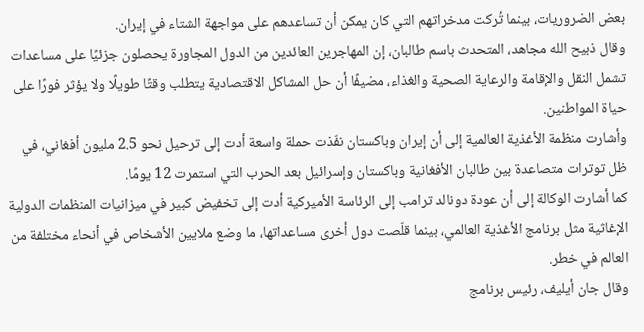بعض الضروريات، بينما تُركت مدخراتهم التي كان يمكن أن تساعدهم على مواجهة الشتاء في إيران.
وقال ذبيح الله مجاهد، المتحدث باسم طالبان، إن المهاجرين العائدين من الدول المجاورة يحصلون جزئيًا على مساعدات تشمل النقل والإقامة والرعاية الصحية والغذاء، مضيفًا أن حل المشاكل الاقتصادية يتطلب وقتًا طويلًا ولا يؤثر فورًا على حياة المواطنين.
وأشارت منظمة الأغذية العالمية إلى أن إيران وباكستان نفّذت حملة واسعة أدت إلى ترحيل نحو 2.5 مليون أفغاني، في ظل توترات متصاعدة بين طالبان الأفغانية وباكستان وإسرائيل بعد الحرب التي استمرت 12 يومًا.
كما أشارت الوكالة إلى أن عودة دونالد ترامب إلى الرئاسة الأميركية أدت إلى تخفيض كبير في ميزانيات المنظمات الدولية الإغاثية مثل برنامج الأغذية العالمي، بينما قلّصت دول أخرى مساعداتها، ما وضع ملايين الأشخاص في أنحاء مختلفة من العالم في خطر.
وقال جان أيليف، رئيس برنامج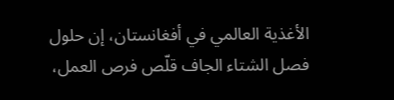الأغذية العالمي في أفغانستان، إن حلول فصل الشتاء الجاف قلّص فرص العمل،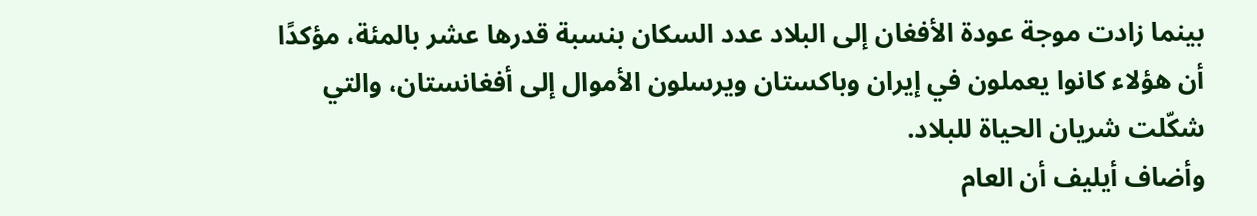بينما زادت موجة عودة الأفغان إلى البلاد عدد السكان بنسبة قدرها عشر بالمئة، مؤكدًا أن هؤلاء كانوا يعملون في إيران وباكستان ويرسلون الأموال إلى أفغانستان، والتي شكّلت شريان الحياة للبلاد.
وأضاف أيليف أن العام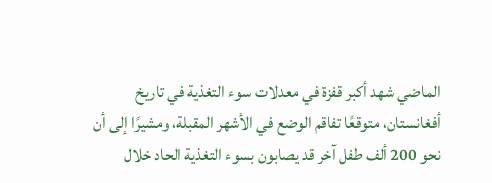الماضي شهد أكبر قفزة في معدلات سوء التغذية في تاريخ أفغانستان، متوقعًا تفاقم الوضع في الأشهر المقبلة، ومشيرًا إلى أن نحو 200 ألف طفل آخر قد يصابون بسوء التغذية الحاد خلال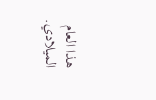هذا العام الميلادي.